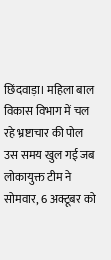छिंदवाड़ा। महिला बाल विकास विभाग में चल रहे भ्रष्टाचार की पोल उस समय खुल गई जब लोकायुक्त टीम ने सोमवार, 6 अक्टूबर को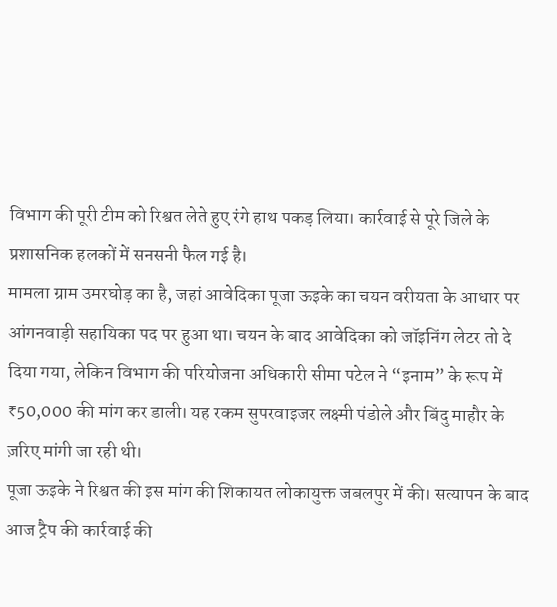विभाग की पूरी टीम को रिश्वत लेते हुए रंगे हाथ पकड़ लिया। कार्रवाई से पूरे जिले के प्रशासनिक हलकों में सनसनी फैल गई है।
मामला ग्राम उमरघोड़ का है, जहां आवेदिका पूजा ऊइके का चयन वरीयता के आधार पर आंगनवाड़ी सहायिका पद पर हुआ था। चयन के बाद आवेदिका को जॉइनिंग लेटर तो दे दिया गया, लेकिन विभाग की परियोजना अधिकारी सीमा पटेल ने “इनाम” के रूप में ₹50,000 की मांग कर डाली। यह रकम सुपरवाइजर लक्ष्मी पंडोले और बिंदु माहौर के ज़रिए मांगी जा रही थी।
पूजा ऊइके ने रिश्वत की इस मांग की शिकायत लोकायुक्त जबलपुर में की। सत्यापन के बाद आज ट्रैप की कार्रवाई की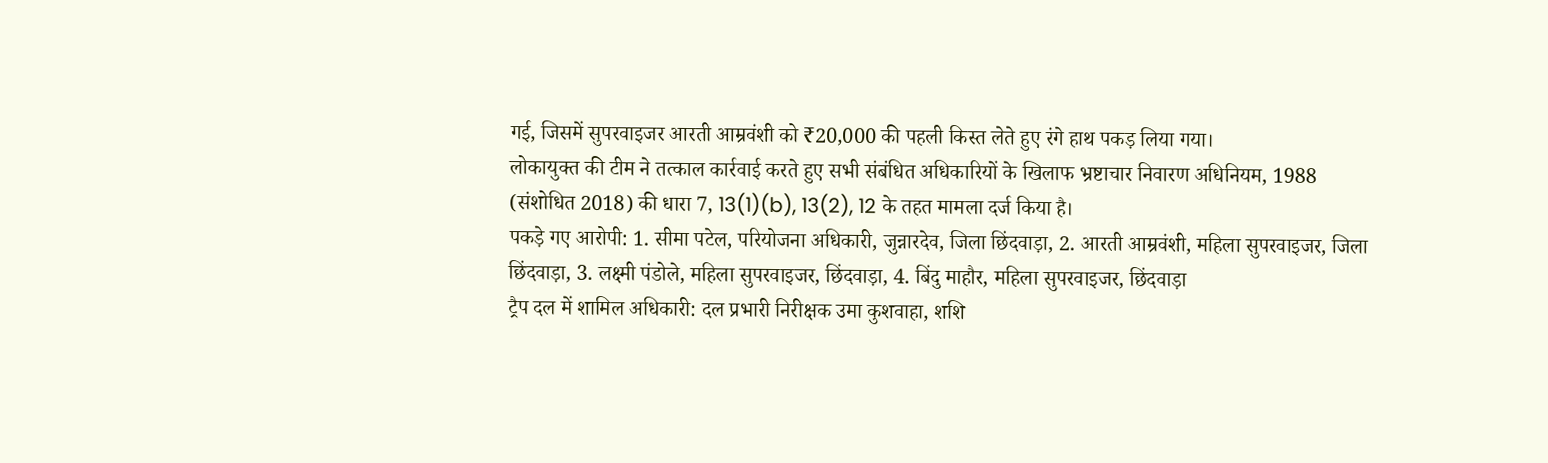गई, जिसमें सुपरवाइजर आरती आम्रवंशी को ₹20,000 की पहली किस्त लेते हुए रंगे हाथ पकड़ लिया गया।
लोकायुक्त की टीम ने तत्काल कार्रवाई करते हुए सभी संबंधित अधिकारियों के खिलाफ भ्रष्टाचार निवारण अधिनियम, 1988 (संशोधित 2018) की धारा 7, 13(1)(b), 13(2), 12 के तहत मामला दर्ज किया है।
पकड़े गए आरोपी: 1. सीमा पटेल, परियोजना अधिकारी, जुन्नारदेव, जिला छिंदवाड़ा, 2. आरती आम्रवंशी, महिला सुपरवाइजर, जिला छिंदवाड़ा, 3. लक्ष्मी पंडोले, महिला सुपरवाइजर, छिंदवाड़ा, 4. बिंदु माहौर, महिला सुपरवाइजर, छिंदवाड़ा
ट्रैप दल में शामिल अधिकारी: दल प्रभारी निरीक्षक उमा कुशवाहा, शशि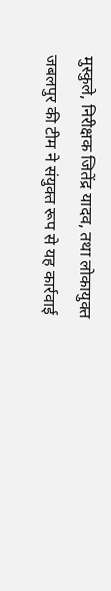मुस्कुले, निरीक्षक जितेंद्र यादव, तथा लोकायुक्त जबलपुर की टीम ने संयुक्त रूप से यह कार्रवाई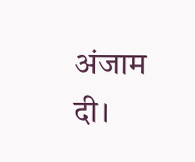अंजाम दी।